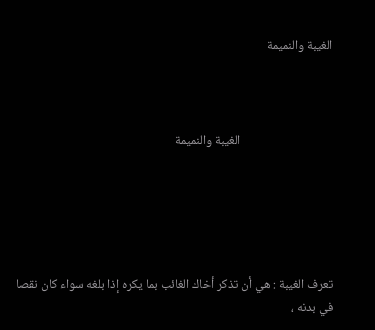الغيبة والنميمة



                                الغيبة والنميمة





تعرف الغيبة : هي أن تذكر أخاك الغائب بما يكره إذا بلغه سواء كان نقصا في بدنه ،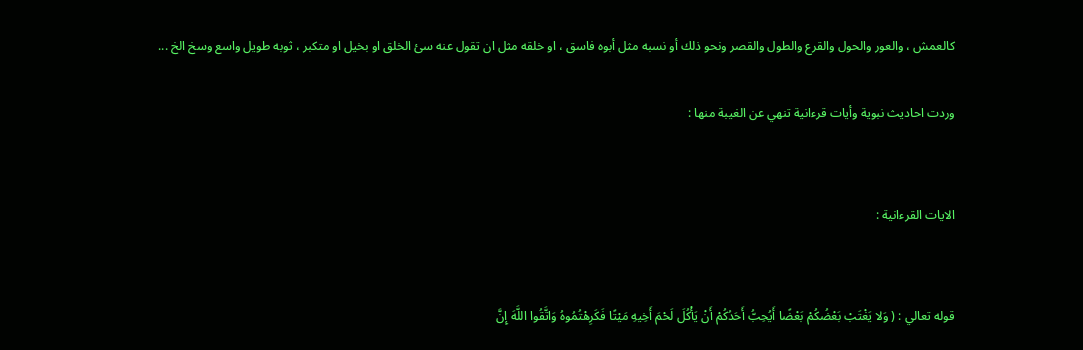كالعمش ، والعور والحول والقرع والطول والقصر ونحو ذلك أو نسبه مثل أبوه فاسق ، او خلقه مثل ان تقول عنه سئ الخلق او بخيل او متكبر ، ثوبه طويل واسع وسخ الخ ...

وردت احاديث نبوية وأيات قرءانية تنهي عن الغيبة منها :


الايات القرءانية :


قوله تعالي : ( وَلا يَغْتَبْ بَعْضُكُمْ بَعْضًا أَيُحِبُّ أَحَدُكُمْ أَنْ يَأْكُلَ لَحْمَ أَخِيهِ مَيْتًا فَكَرِهْتُمُوهُ وَاتَّقُوا اللَّهَ إِنَّ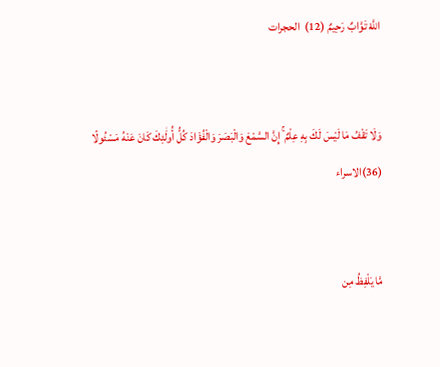اللَّهَ تَوَّابٌ رَحِيمٌ (12)  الحجرات


وَلَا تَقْفُ مَا لَيْسَ لَكَ بِهِ عِلْمٌ ۚ إِنَّ السَّمْعَ وَالْبَصَرَ وَالْفُؤَادَ كُلُّ أُولَٰئِكَ كَانَ عَنْهُ مَسْئُولًا (36)الاسراء


مَّا يَلْفِظُ مِن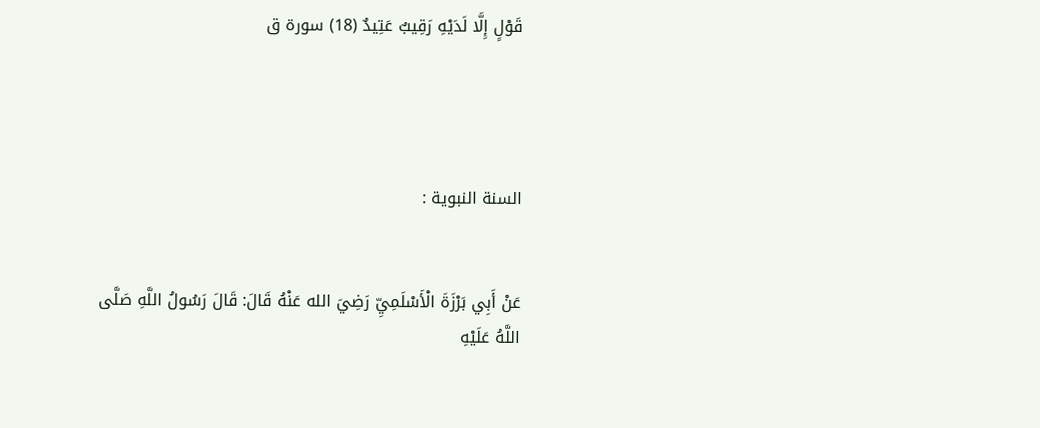قَوْلٍ إِلَّا لَدَيْهِ رَقِيبٌ عَتِيدٌ (18) سورة ق




السنة النبوية :


عَنْ أَبِي بَرْزَةَ الْأَسْلَمِيِّ رَضِيَ الله عَنْهُ قَالَ: قَالَ رَسُولُ اللَّهِ صَلَّى اللَّهُ عَلَيْهِ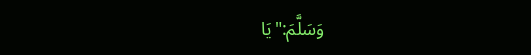وَسَلَّمَ:"يَا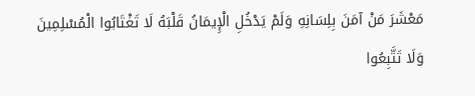مَعْشَرَ مَنْ آمَنَ بِلِسَانِهِ وَلَمْ يَدْخُلِ الْإِيمَانُ قَلْبَهُ لَا تَغْتَابُوا الْمُسْلِمِينَ وَلَا تَتَّبِعُوا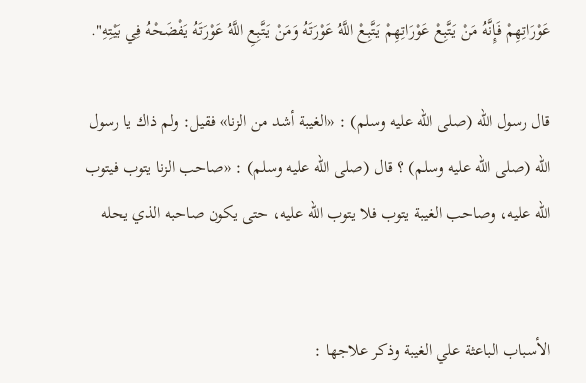عَوْرَاتِهِمْ فَإِنَّهُ مَنْ يَتَّبِعْ عَوْرَاتِهِمْ يَتَّبِعْ اللَّهُ عَوْرَتَهُ وَمَنْ يَتَّبِعِ اللَّهُ عَوْرَتَهُ يَفْضَحْهُ فِي بَيْتِهِ".

قال رسول الله (صلى الله عليه وسلم) : «الغيبة أشد من الزنا» فقيل: ولم ذاك يا رسول الله (صلى الله عليه وسلم) ؟ قال (صلى الله عليه وسلم) : «صاحب الزنا يتوب فيتوب الله عليه، وصاحب الغيبة يتوب فلا يتوب الله عليه، حتى يكون صاحبه الذي يحله


الأسباب الباعثة علي الغيبة وذكر علاجها :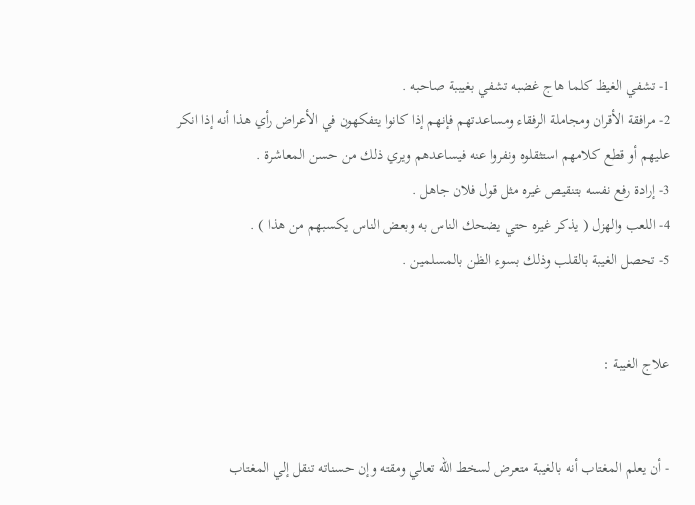1- تشفي الغيظ كلما هاج غضبه تشفي بغيببة صاحبه .
2- مرافقة الأقران ومجاملة الرفقاء ومساعدتهم فإنهم إذا كانوا يتفكهون في الأعراض رأي هذا أنه إذا انكر عليهم أو قطع كلامهم استثقلوه ونفروا عنه فيساعدهم ويري ذلك من حسن المعاشرة .
3- إرادة رفع نفسه بتنقيص غيره مثل قول فلان جاهل .
4- اللعب والهزل ( يذكر غيره حتي يضحك الناس به وبعض الناس يكسبهم من هذا ) .
5- تحصل الغيبة بالقلب وذلك بسوء الظن بالمسلمين .


علاج الغيبة :


- أن يعلم المغتاب أنه بالغيبة متعرض لسخط الله تعالي ومقته وإن حسناته تنقل إلي المغتاب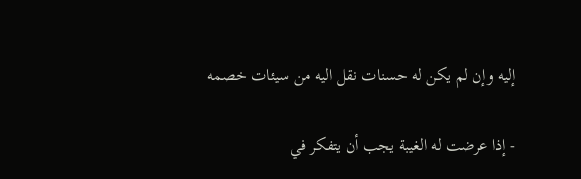إليه وإن لم يكن له حسنات نقل اليه من سيئات خصمه

- إذا عرضت له الغيبة يجب أن يتفكر في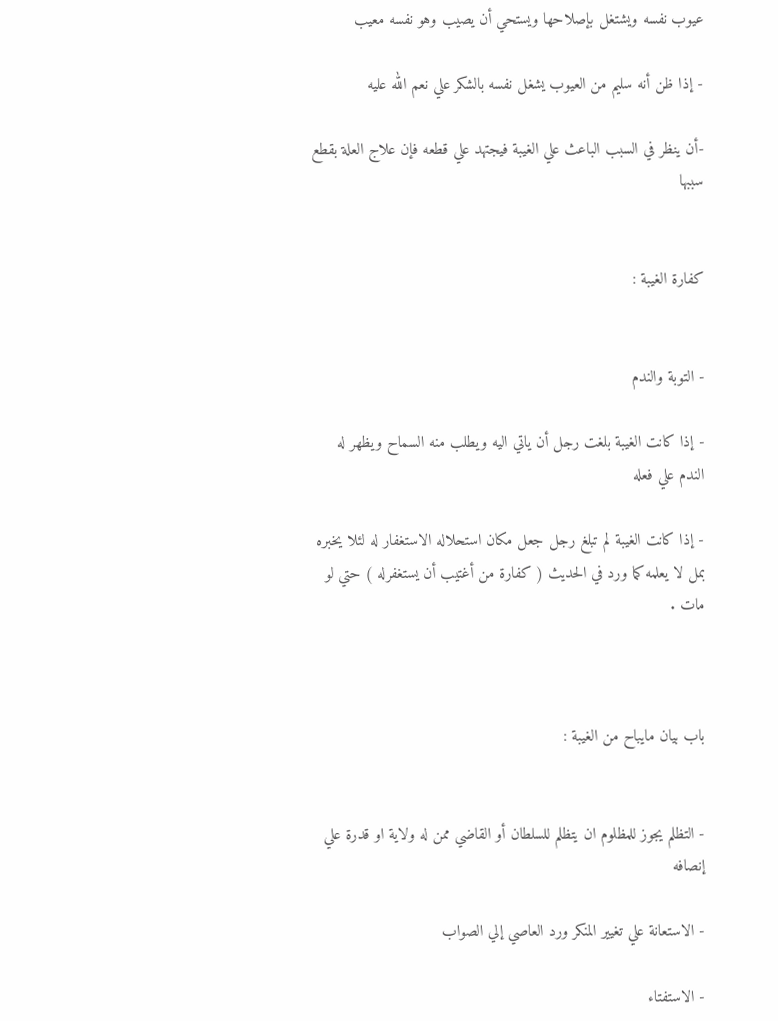عيوب نفسه ويشتغل بإصلاحها ويستحي أن يصيب وهو نفسه معيب

- إذا ظن أنه سليم من العيوب يشغل نفسه بالشكر علي نعم الله عليه

-أن ينظر في السبب الباعث علي الغيبة فيجتهد علي قطعه فإن علاج العلة بقطع سببها


كفارة الغيبة :


- التوبة والندم

- إذا كانت الغيبة بلغت رجل أن ياتي اليه ويطلب منه السماح ويظهر له الندم علي فعله

- إذا كانت الغيبة لم تبلغ رجل جعل مكان استحلاله الاستغفار له لئلا يخبره بمل لا يعلمه كما ورد في الحديث ( كفارة من أغتيب أن يستغفرله ) حتي لو مات .



باب بيان مايباح من الغيبة :


- التظلم يجوز للمظلوم ان يتظلم للسلطان أو القاضي ممن له ولاية او قدرة علي إنصافه

- الاستعانة علي تغيير المنكر ورد العاصي إلي الصواب

- الاستفتاء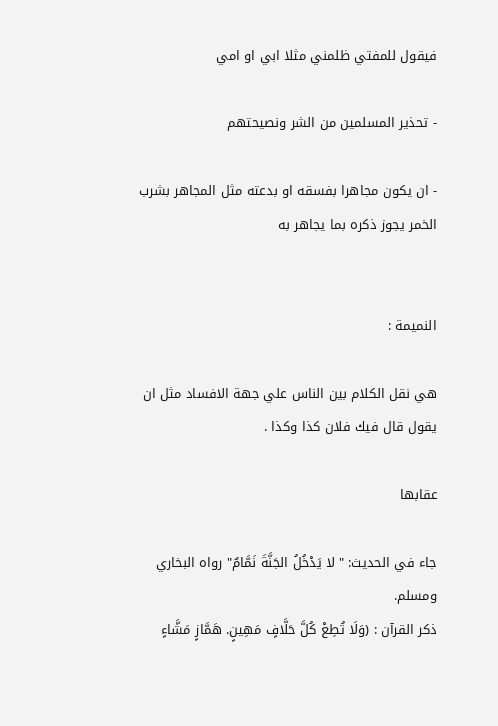فيقول للمفتي ظلمني مثلا ابي او امي

- تحذير المسلمين من الشر ونصيحتهم

- ان يكون مجاهرا بفسقه او بدعته مثل المجاهر بشرب الخمر يجوز ذكره بما يجاهر به


النميمة :

هي نقل الكلام بين الناس علي جهة الافساد مثل ان يقول قال فيك فلان كذا وكذا .

عقابها

جاء في الحديث: " لا يَدْخُلُ الجَنَّةَ نَمَّامٌ" رواه البخاري ومسلم.
ذكر القرآن : (وَلَا تُطِعْ كُلَّ حَلَّافٍ مَهِينٍ. هَمَّازٍ مَشَّاءٍ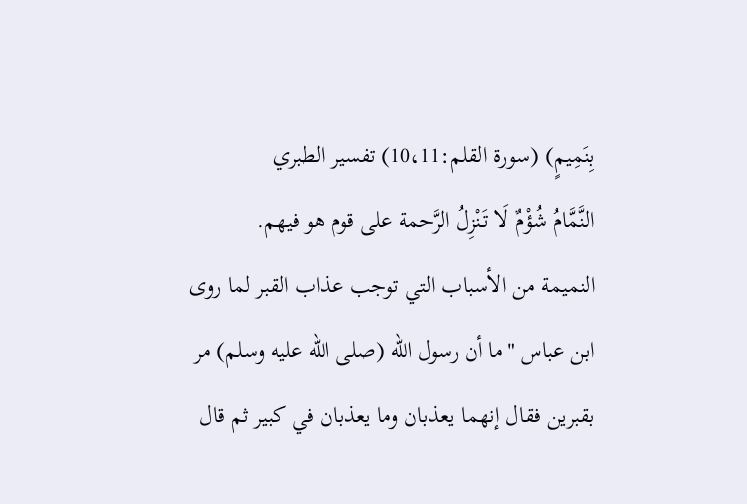بِنَمِيمٍ) (سورة القلم:10،11) تفسير الطبري
النَّمَّامُ شُؤْمٌ لَا تَنْزِلُ الرَّحمة على قوم هو فيهم.
النميمة من الأسباب التي توجب عذاب القبر لما روى ابن عباس "ما أن رسول الله (صلى الله عليه وسلم) مر بقبرين فقال إنهما يعذبان وما يعذبان في كبير ثم قال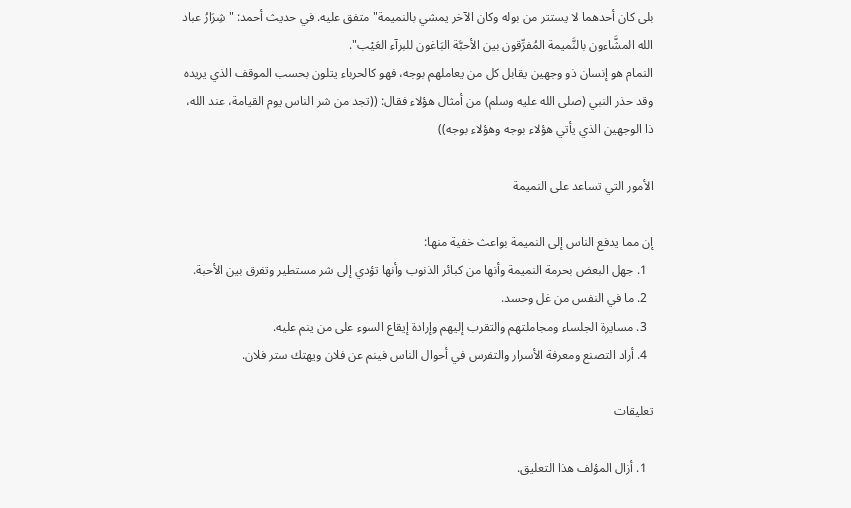بلى كان أحدهما لا يستتر من بوله وكان الآخر يمشي بالنميمة" متفق عليه. في حديث أحمد: " شِرَارُ عباد الله المشَّاءون بالنَّميمة المُفرِّقون بين الأحبَّة البَاغون للبرآء العَيْب".
النمام هو إنسان ذو وجهين يقابل كل من يعاملهم بوجه، فهو كالحرباء يتلون بحسب الموقف الذي يريده وقد حذر النبي (صلى الله عليه وسلم) من أمثال هؤلاء فقال: ((تجد من شر الناس يوم القيامة، عند الله، ذا الوجهين الذي يأتي هؤلاء بوجه وهؤلاء بوجه))

الأمور التي تساعد على النميمة

إن مما يدفع الناس إلى النميمة بواعث خفية منها:
  1. جهل البعض بحرمة النميمة وأنها من كبائر الذنوب وأنها تؤدي إلى شر مستطير وتفرق بين الأحبة.
  2. ما في النفس من غل وحسد.
  3. مسايرة الجلساء ومجاملتهم والتقرب إليهم وإرادة إيقاع السوء على من ينم عليه.
  4. أراد التصنع ومعرفة الأسرار والتفرس في أحوال الناس فينم عن فلان ويهتك ستر فلان.

تعليقات

  1. أزال المؤلف هذا التعليق.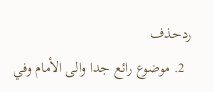ردحذف
  2. موضوع رائع جدا والى الأمام وفي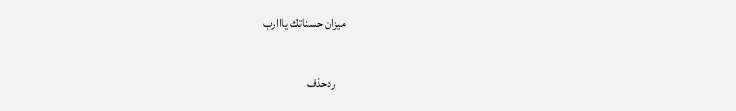ميزان حسناتك يااارب

    ردحذف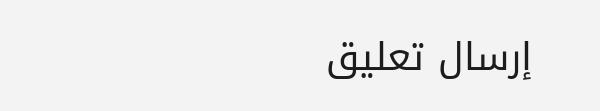إرسال تعليق